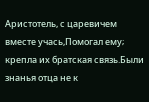Аристотель, с царевичем вместе учась,Помогал ему; крепла их братская связь.Были знанья отца не к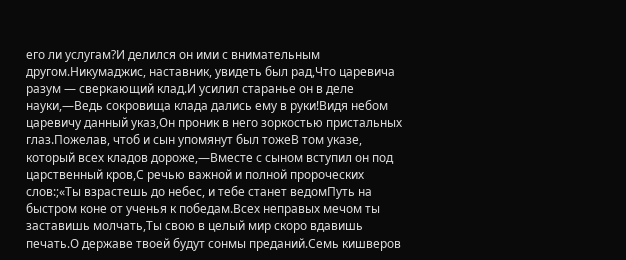его ли услугам?И делился он ими с внимательным другом.Никумаджис, наставник, увидеть был рад,Что царевича разум — сверкающий клад.И усилил старанье он в деле науки,—Ведь сокровища клада дались ему в руки!Видя небом царевичу данный указ,Он проник в него зоркостью пристальных глаз.Пожелав, чтоб и сын упомянут был тожеВ том указе, который всех кладов дороже,—Вместе с сыном вступил он под царственный кров,С речью важной и полной пророческих слов:;«Ты взрастешь до небес, и тебе станет ведомПуть на быстром коне от ученья к победам.Всех неправых мечом ты заставишь молчать,Ты свою в целый мир скоро вдавишь печать.О державе твоей будут сонмы преданий.Семь кишверов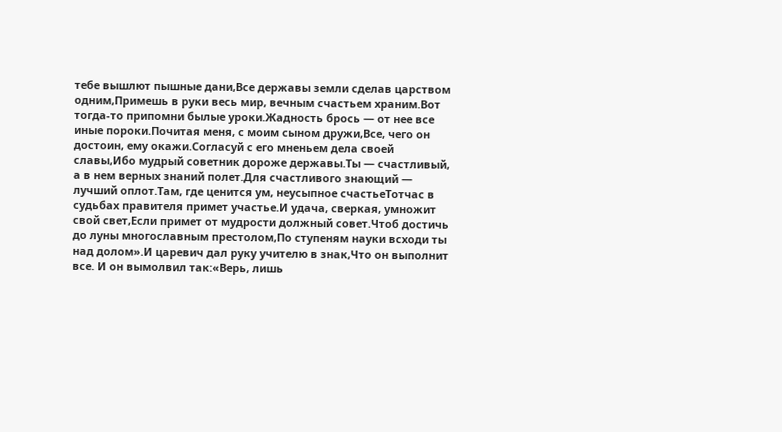тебе вышлют пышные дани,Все державы земли сделав царством одним,Примешь в руки весь мир, вечным счастьем храним.Вот тогда-то припомни былые уроки.Жадность брось — от нее все иные пороки.Почитая меня, с моим сыном дружи,Все, чего он достоин, ему окажи.Согласуй с его мненьем дела своей славы,Ибо мудрый советник дороже державы.Ты — счастливый, а в нем верных знаний полет.Для счастливого знающий — лучший оплот.Там, где ценится ум, неусыпное счастьеТотчас в судьбах правителя примет участье.И удача, сверкая, умножит свой свет,Если примет от мудрости должный совет.Чтоб достичь до луны многославным престолом,По ступеням науки всходи ты над долом».И царевич дал руку учителю в знак,Что он выполнит все. И он вымолвил так:«Верь, лишь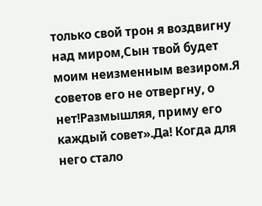только свой трон я воздвигну над миром,Сын твой будет моим неизменным везиром.Я советов его не отвергну, о нет!Размышляя, приму его каждый совет».Да! Когда для него стало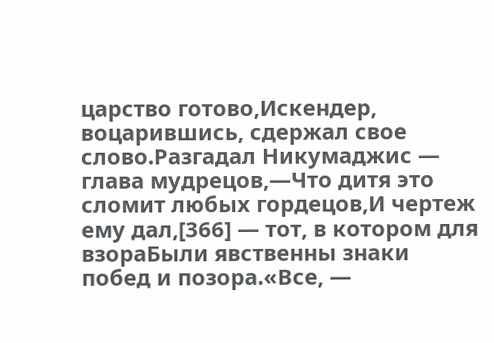царство готово,Искендер, воцарившись, сдержал свое слово.Разгадал Никумаджис — глава мудрецов,—Что дитя это сломит любых гордецов,И чертеж ему дал,[366] — тот, в котором для взораБыли явственны знаки побед и позора.«Все, —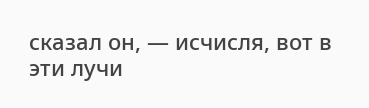сказал он, — исчисля, вот в эти лучи